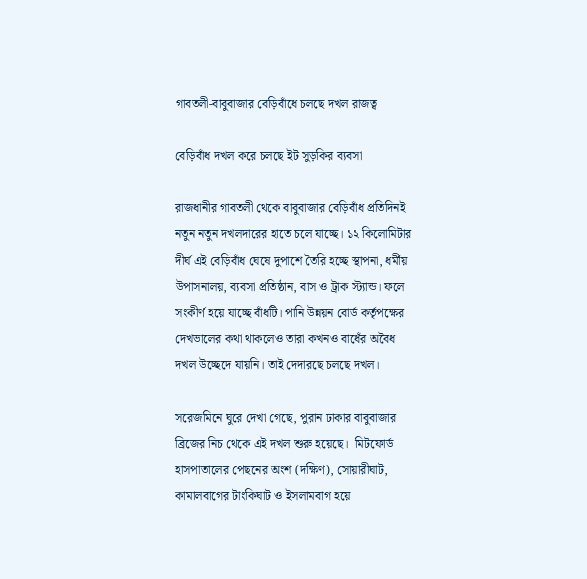গাবতলী-বাবুবাজার বেড়িবাঁধে চলছে দখল রাজত্ব

বেড়িবাঁধ দখল করে চলছে ইট সুড়কির ব্যবসা

রাজধানীর গাবতলী থেকে বাবুবাজার বেড়িবাঁধ প্রতিদিনই নতুন নতুন দখলদারের হাতে চলে যাচ্ছে। ১২ কিলোমিটার দীর্ঘ এই বেড়িবাঁধ ঘেষে দুপাশে তৈরি হচ্ছে স্থাপনা, ধর্মীয় উপাসনালয়, ব্যবসা প্রতিষ্ঠান, বাস ও ট্রাক স্ট্যান্ড। ফলে সংকীর্ণ হয়ে যাচ্ছে বাঁধটি। পানি উন্নয়ন বোর্ড কর্তৃপক্ষের দেখভালের কথা থাকলেও তারা কখনও বাধেঁর অবৈধ দখল উচ্ছেদে যায়নি। তাই দেদারছে চলছে দখল।

সরেজমিনে ঘুরে দেখা গেছে, পুরান ঢাকার বাবুবাজার ব্রিজের নিচ থেকে এই দখল শুরু হয়েছে।  মিটফোর্ড হাসপাতালের পেছনের অংশ (দক্ষিণ), সোয়ারীঘাট, কামালবাগের টাংকিঘাট ও ইসলামবাগ হয়ে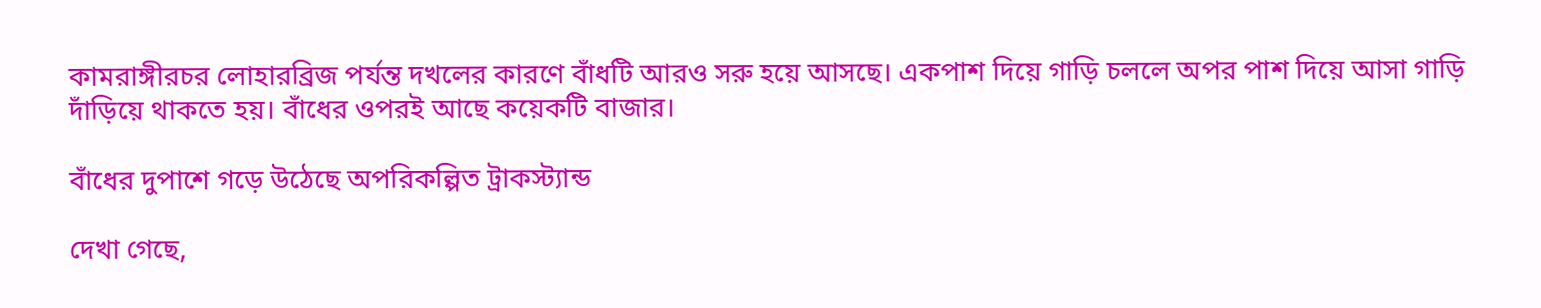কামরাঙ্গীরচর লোহারব্রিজ পর্যন্ত দখলের কারণে বাঁধটি আরও সরু হয়ে আসছে। একপাশ দিয়ে গাড়ি চললে অপর পাশ দিয়ে আসা গাড়ি দাঁড়িয়ে থাকতে হয়। বাঁধের ওপরই আছে কয়েকটি বাজার।

বাঁধের দুপাশে গড়ে উঠেছে অপরিকল্পিত ট্রাকস্ট্যান্ড

দেখা গেছে,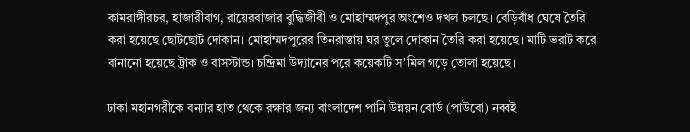কামরাঙ্গীরচর, হাজারীবাগ, রায়েরবাজার বুদ্ধিজীবী ও মোহাম্মদপুর অংশেও দখল চলছে। বেড়িবাঁধ ঘেষে তৈরি করা হয়েছে ছোটছোট দোকান। মোহাম্মদপুরের তিনরাস্তায় ঘর তুলে দোকান তৈরি করা হয়েছে। মাটি ভরাট করে বানানো হয়েছে ট্রাক ও বাসস্টান্ড। চন্দ্রিমা উদ্যানের পরে কয়েকটি স’মিল গড়ে তোলা হয়েছে।

ঢাকা মহানগরীকে বন্যার হাত থেকে রক্ষার জন্য বাংলাদেশ পানি উন্নয়ন বোর্ড (পাউবো) নব্বই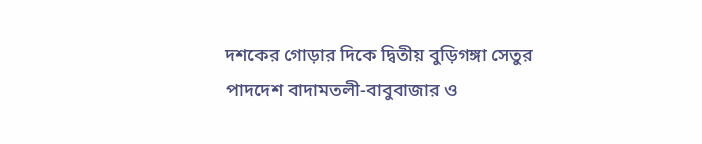দশকের গোড়ার দিকে দ্বিতীয় বুড়িগঙ্গা সেতুর পাদদেশ বাদামতলী-বাবুবাজার ও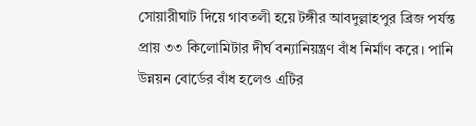সোয়ারীঘাট দিয়ে গাবতলী হয়ে টঙ্গীর আবদুল্লাহপুর ব্রিজ পর্যন্ত প্রায় ৩৩ কিলোমিটার দীর্ঘ বন্যানিয়ন্ত্রণ বাঁধ নির্মাণ করে। পানি উন্নয়ন বোর্ডের বাঁধ হলেও এটির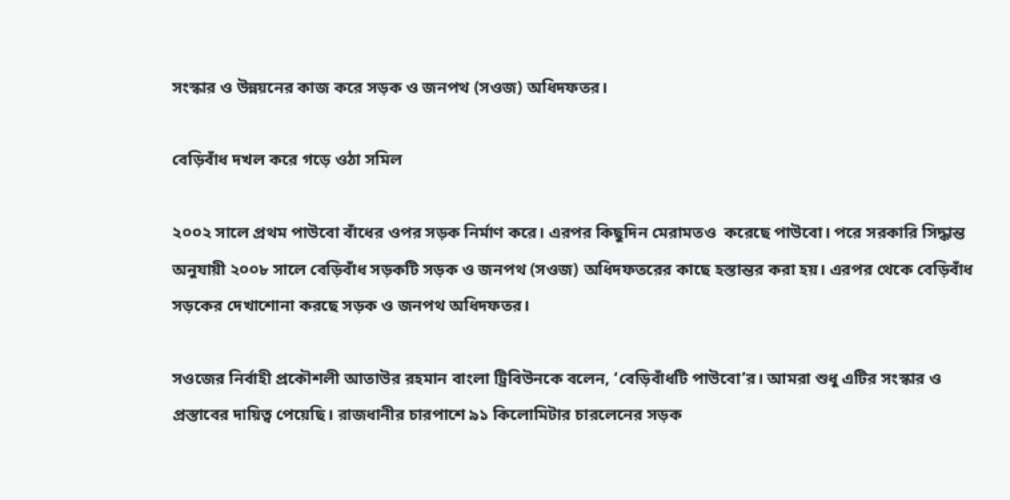সংস্কার ও উন্নয়নের কাজ করে সড়ক ও জনপথ (সওজ) অধিদফতর।

বেড়িবাঁধ দখল করে গড়ে ওঠা সমিল

২০০২ সালে প্রথম পাউবো বাঁধের ওপর সড়ক নির্মাণ করে। এরপর কিছুদিন মেরামতও  করেছে পাউবো। পরে সরকারি সিদ্ধান্ত অনুযায়ী ২০০৮ সালে বেড়িবাঁধ সড়কটি সড়ক ও জনপথ (সওজ) অধিদফতরের কাছে হস্তান্তর করা হয়। এরপর থেকে বেড়িবাঁধ সড়কের দেখাশোনা করছে সড়ক ও জনপথ অধিদফতর।

সওজের নির্বাহী প্রকৌশলী আতাউর রহমান বাংলা ট্রিবিউনকে বলেন, ‘বেড়িবাঁধটি পাউবো’র। আমরা শুধু এটির সংস্কার ও প্রস্তাবের দায়িত্ব পেয়েছি। রাজধানীর চারপাশে ৯১ কিলোমিটার চারলেনের সড়ক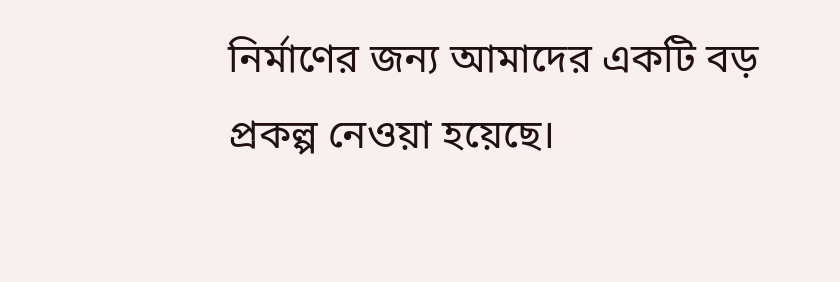নির্মাণের জন্য আমাদের একটি বড় প্রকল্প নেওয়া হয়েছে।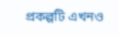প্রকল্পটি এখনও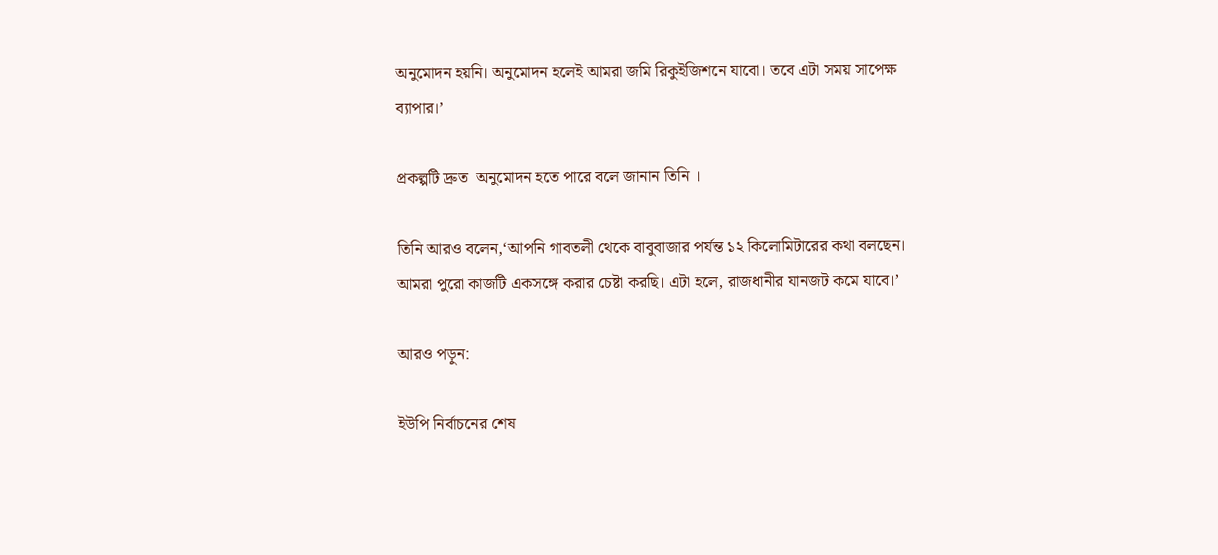অনুমোদন হয়নি। অনুমোদন হলেই আমরা জমি রিকুইজিশনে যাবো। তবে এটা সময় সাপেক্ষ ব্যাপার।’

প্রকল্পটি দ্রুত  অনুমোদন হতে পারে বলে জানান তিনি ।

তিনি আরও বলেন,‘আপনি গাবতলী থেকে বাবুবাজার পর্যন্ত ১২ কিলোমিটারের কথা বলছেন। আমরা পুরো কাজটি একসঙ্গে করার চেষ্টা করছি। এটা হলে, রাজধানীর যানজট কমে যাবে।’

আরও পড়ুন:

ইউপি নির্বাচনের শেষ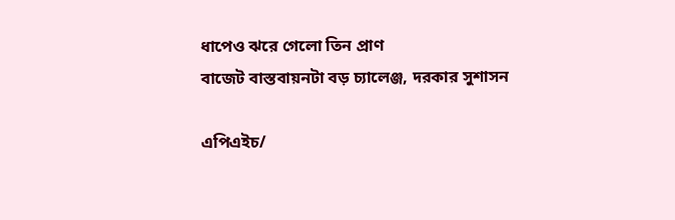ধাপেও ঝরে গেলো তিন প্রাণ
বাজেট বাস্তবায়নটা বড় চ্যালেঞ্জ, দরকার সুশাসন

এপিএইচ/